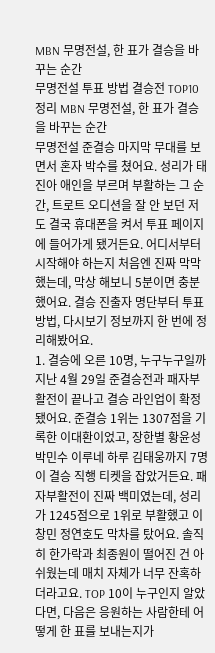MBN 무명전설, 한 표가 결승을 바꾸는 순간
무명전설 투표 방법 결승전 TOP10 정리 MBN 무명전설, 한 표가 결승을 바꾸는 순간
무명전설 준결승 마지막 무대를 보면서 혼자 박수를 쳤어요. 성리가 태진아 애인을 부르며 부활하는 그 순간, 트로트 오디션을 잘 안 보던 저도 결국 휴대폰을 켜서 투표 페이지에 들어가게 됐거든요. 어디서부터 시작해야 하는지 처음엔 진짜 막막했는데, 막상 해보니 5분이면 충분했어요. 결승 진출자 명단부터 투표 방법, 다시보기 정보까지 한 번에 정리해봤어요.
1. 결승에 오른 10명, 누구누구일까
지난 4월 29일 준결승전과 패자부활전이 끝나고 결승 라인업이 확정됐어요. 준결승 1위는 1307점을 기록한 이대환이었고, 장한별 황윤성 박민수 이루네 하루 김태웅까지 7명이 결승 직행 티켓을 잡았거든요. 패자부활전이 진짜 백미였는데, 성리가 1245점으로 1위로 부활했고 이창민 정연호도 막차를 탔어요. 솔직히 한가락과 최종원이 떨어진 건 아쉬웠는데 매치 자체가 너무 잔혹하더라고요. TOP 10이 누구인지 알았다면, 다음은 응원하는 사람한테 어떻게 한 표를 보내는지가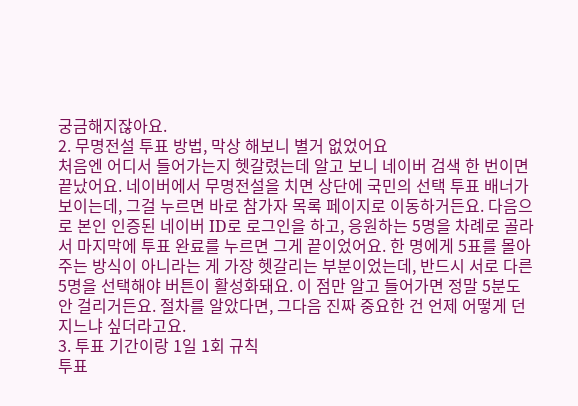궁금해지잖아요.
2. 무명전설 투표 방법, 막상 해보니 별거 없었어요
처음엔 어디서 들어가는지 헷갈렸는데 알고 보니 네이버 검색 한 번이면 끝났어요. 네이버에서 무명전설을 치면 상단에 국민의 선택 투표 배너가 보이는데, 그걸 누르면 바로 참가자 목록 페이지로 이동하거든요. 다음으로 본인 인증된 네이버 ID로 로그인을 하고, 응원하는 5명을 차례로 골라서 마지막에 투표 완료를 누르면 그게 끝이었어요. 한 명에게 5표를 몰아주는 방식이 아니라는 게 가장 헷갈리는 부분이었는데, 반드시 서로 다른 5명을 선택해야 버튼이 활성화돼요. 이 점만 알고 들어가면 정말 5분도 안 걸리거든요. 절차를 알았다면, 그다음 진짜 중요한 건 언제 어떻게 던지느냐 싶더라고요.
3. 투표 기간이랑 1일 1회 규칙
투표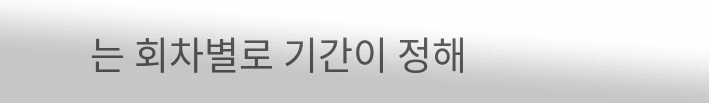는 회차별로 기간이 정해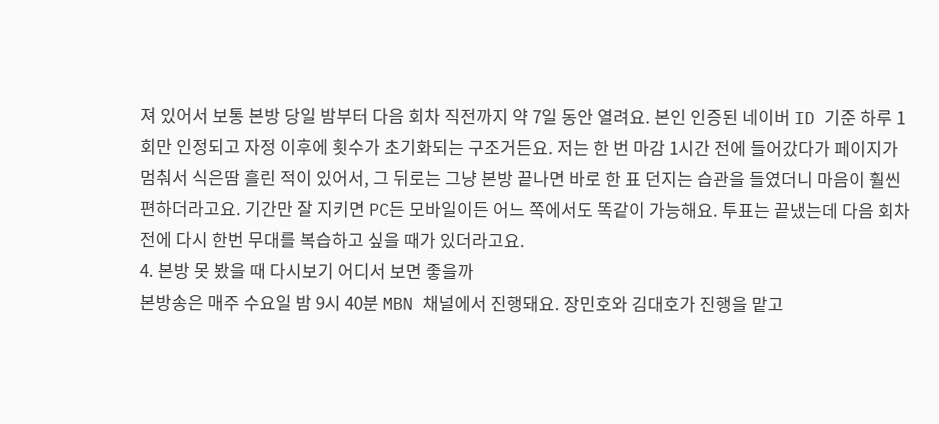져 있어서 보통 본방 당일 밤부터 다음 회차 직전까지 약 7일 동안 열려요. 본인 인증된 네이버 ID 기준 하루 1회만 인정되고 자정 이후에 횟수가 초기화되는 구조거든요. 저는 한 번 마감 1시간 전에 들어갔다가 페이지가 멈춰서 식은땀 흘린 적이 있어서, 그 뒤로는 그냥 본방 끝나면 바로 한 표 던지는 습관을 들였더니 마음이 훨씬 편하더라고요. 기간만 잘 지키면 PC든 모바일이든 어느 쪽에서도 똑같이 가능해요. 투표는 끝냈는데 다음 회차 전에 다시 한번 무대를 복습하고 싶을 때가 있더라고요.
4. 본방 못 봤을 때 다시보기 어디서 보면 좋을까
본방송은 매주 수요일 밤 9시 40분 MBN 채널에서 진행돼요. 장민호와 김대호가 진행을 맡고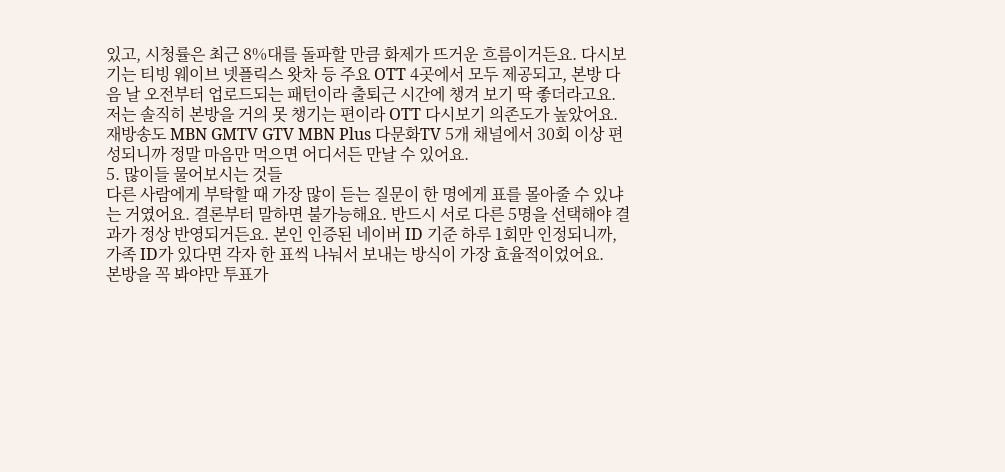있고, 시청률은 최근 8%대를 돌파할 만큼 화제가 뜨거운 흐름이거든요. 다시보기는 티빙 웨이브 넷플릭스 왓차 등 주요 OTT 4곳에서 모두 제공되고, 본방 다음 날 오전부터 업로드되는 패턴이라 출퇴근 시간에 챙겨 보기 딱 좋더라고요. 저는 솔직히 본방을 거의 못 챙기는 편이라 OTT 다시보기 의존도가 높았어요. 재방송도 MBN GMTV GTV MBN Plus 다문화TV 5개 채널에서 30회 이상 편성되니까 정말 마음만 먹으면 어디서든 만날 수 있어요.
5. 많이들 물어보시는 것들
다른 사람에게 부탁할 때 가장 많이 듣는 질문이 한 명에게 표를 몰아줄 수 있냐는 거였어요. 결론부터 말하면 불가능해요. 반드시 서로 다른 5명을 선택해야 결과가 정상 반영되거든요. 본인 인증된 네이버 ID 기준 하루 1회만 인정되니까, 가족 ID가 있다면 각자 한 표씩 나눠서 보내는 방식이 가장 효율적이었어요.
본방을 꼭 봐야만 투표가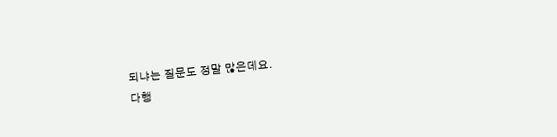되냐는 질문도 정말 많은데요.
다행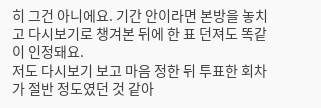히 그건 아니에요. 기간 안이라면 본방을 놓치고 다시보기로 챙겨본 뒤에 한 표 던져도 똑같이 인정돼요.
저도 다시보기 보고 마음 정한 뒤 투표한 회차가 절반 정도였던 것 같아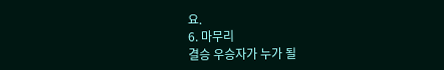요.
6. 마무리
결승 우승자가 누가 될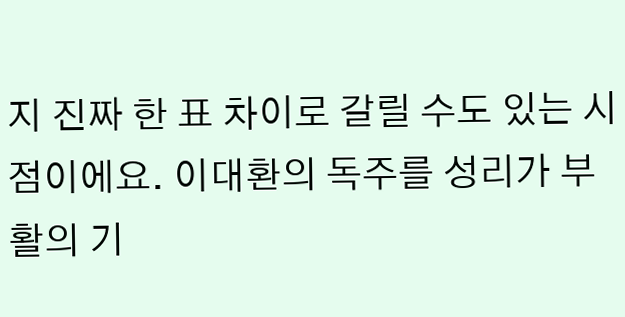지 진짜 한 표 차이로 갈릴 수도 있는 시점이에요. 이대환의 독주를 성리가 부활의 기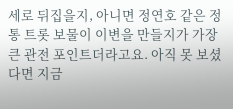세로 뒤집을지, 아니면 정연호 같은 정통 트롯 보물이 이변을 만들지가 가장 큰 관전 포인트더라고요. 아직 못 보셨다면 지금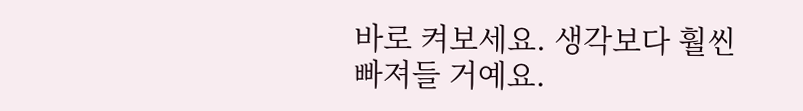바로 켜보세요. 생각보다 훨씬 빠져들 거예요.